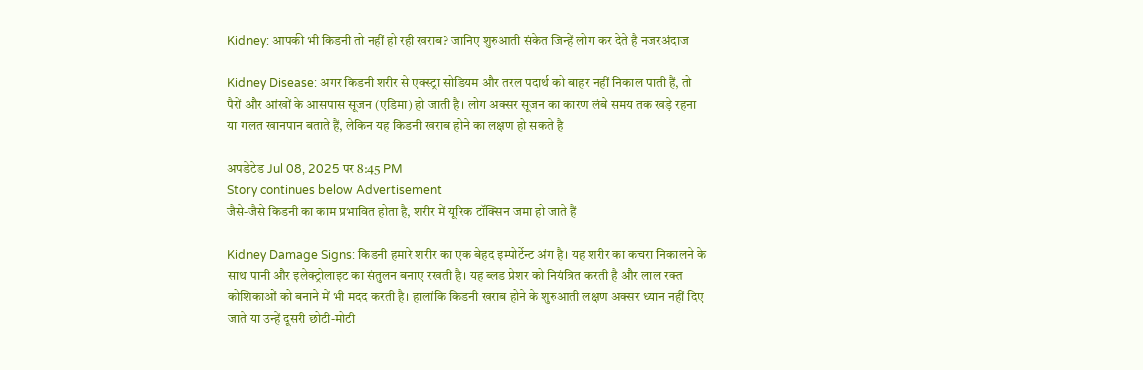Kidney: आपकी भी किडनी तो नहीं हो रही खराब? जानिए शुरुआती संकेत जिन्हें लोग कर देते है नजरअंदाज

Kidney Disease: अगर किडनी शरीर से एक्स्ट्रा सोडियम और तरल पदार्थ को बाहर नहीं निकाल पाती हैं, तो पैरों और आंखों के आसपास सूजन (एडिमा) हो जाती है। लोग अक्सर सूजन का कारण लंबे समय तक खड़े रहना या गलत खानपान बताते हैं, लेकिन यह किडनी खराब होने का लक्षण हो सकते है

अपडेटेड Jul 08, 2025 पर 8:45 PM
Story continues below Advertisement
जैसे-जैसे किडनी का काम प्रभावित होता है, शरीर में यूरिक टॉक्सिन जमा हो जाते हैं

Kidney Damage Signs: किडनी हमारे शरीर का एक बेहद इम्पोर्टेन्ट अंग है। यह शरीर का कचरा निकालने के साथ पानी और इलेक्ट्रोलाइट का संतुलन बनाए रखती है। यह ब्लड प्रेशर को नियंत्रित करती है और लाल रक्त कोशिकाओं को बनाने में भी मदद करती है। हालांकि किडनी खराब होने के शुरुआती लक्षण अक्सर ध्यान नहीं दिए जाते या उन्हें दूसरी छोटी-मोटी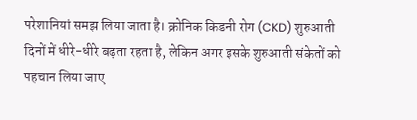परेशानियां समझ लिया जाता है। क्रोनिक किडनी रोग (CKD) शुरुआती दिनों में धीरे-धीरे बढ़ता रहता है, लेकिन अगर इसके शुरुआती संकेतों को पहचान लिया जाए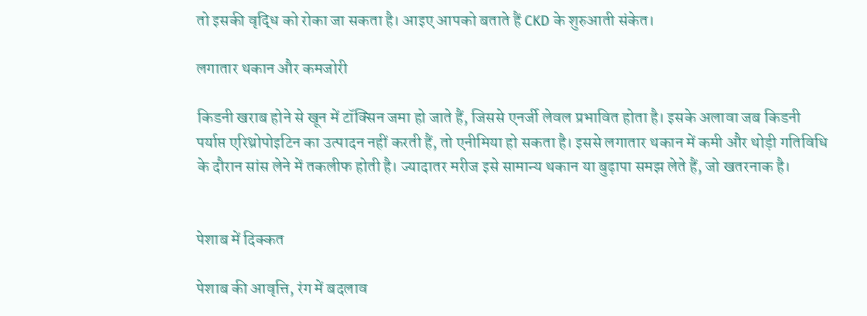तो इसकी वृद्धि को रोका जा सकता है। आइए आपको बताते हैं CKD के शुरुआती संकेत।

लगातार थकान और कमजोरी

किडनी खराब होने से खून में टॉक्सिन जमा हो जाते हैं, जिससे एनर्जी लेवल प्रभावित होता है। इसके अलावा जब किडनी पर्याप्त एरिथ्रोपोइटिन का उत्पादन नहीं करती हैं, तो एनीमिया हो सकता है। इससे लगातार थकान में कमी और थोड़ी गतिविधि के दौरान सांस लेने में तकलीफ होती है। ज्यादातर मरीज इसे सामान्य थकान या बुढ़ापा समझ लेते हैं, जो खतरनाक है।


पेशाब में दिक्कत

पेशाब की आवृत्ति, रंग में बदलाव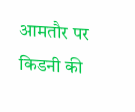आमतौर पर किडनी की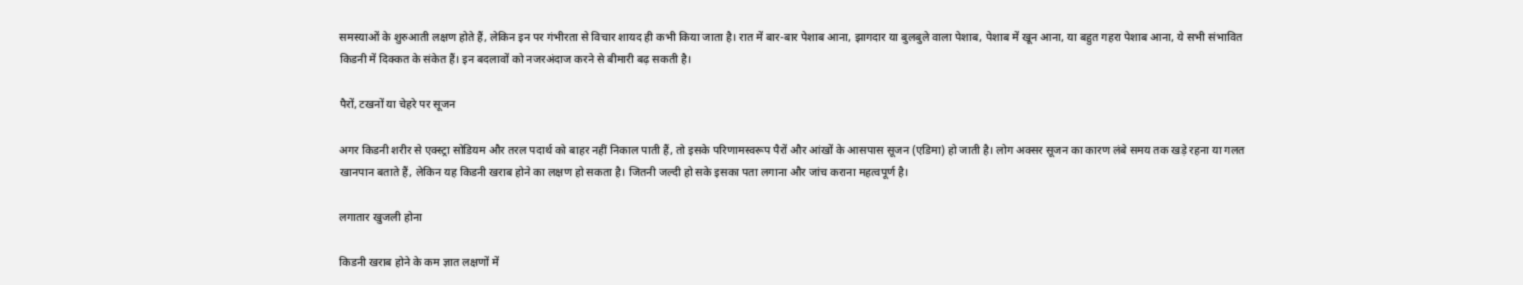समस्याओं के शुरुआती लक्षण होते हैं, लेकिन इन पर गंभीरता से विचार शायद ही कभी किया जाता है। रात में बार-बार पेशाब आना, झागदार या बुलबुले वाला पेशाब, पेशाब में खून आना, या बहुत गहरा पेशाब आना, ये सभी संभावित किडनी में दिक्कत के संकेत हैं। इन बदलावों को नजरअंदाज करने से बीमारी बढ़ सकती है।

पैरों, टखनों या चेहरे पर सूजन

अगर किडनी शरीर से एक्स्ट्रा सोडियम और तरल पदार्थ को बाहर नहीं निकाल पाती हैं, तो इसके परिणामस्वरूप पैरों और आंखों के आसपास सूजन (एडिमा) हो जाती है। लोग अक्सर सूजन का कारण लंबे समय तक खड़े रहना या गलत खानपान बताते हैं, लेकिन यह किडनी खराब होने का लक्षण हो सकता है। जितनी जल्दी हो सके इसका पता लगाना और जांच कराना महत्वपूर्ण है।

लगातार खुजली होना

किडनी खराब होने के कम ज्ञात लक्षणों में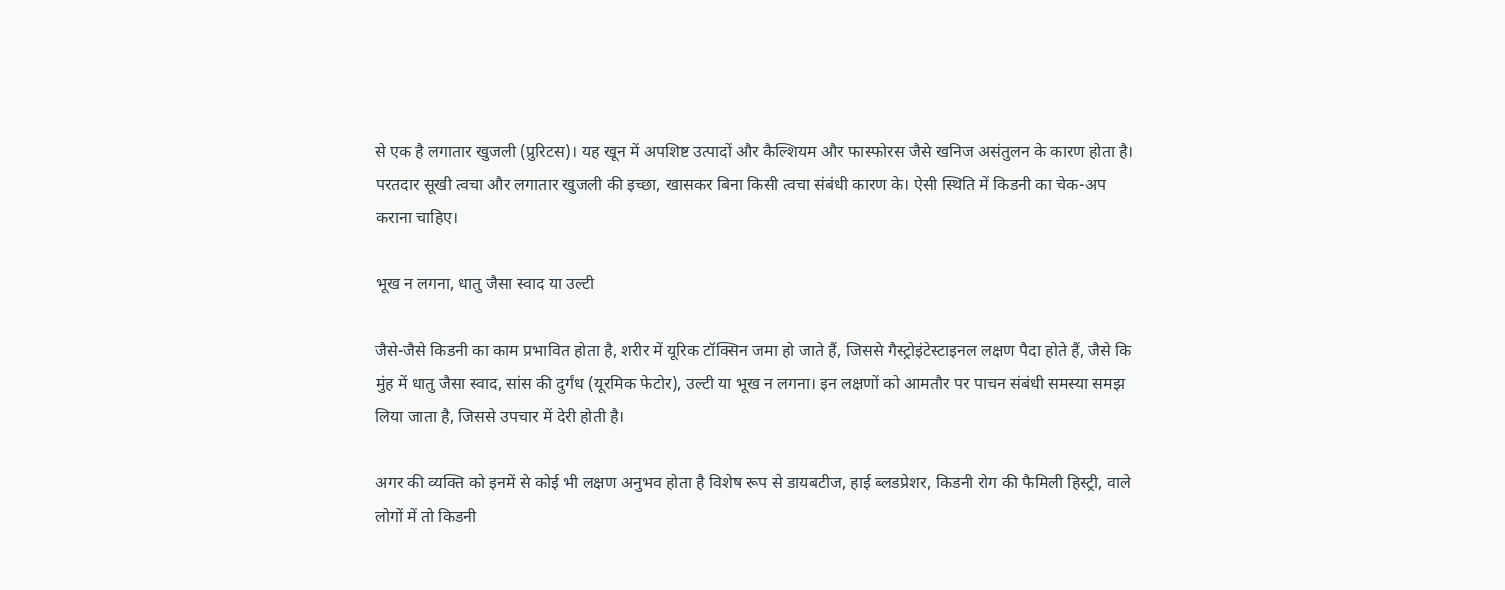से एक है लगातार खुजली (प्रुरिटस)। यह खून में अपशिष्ट उत्पादों और कैल्शियम और फास्फोरस जैसे खनिज असंतुलन के कारण होता है। परतदार सूखी त्वचा और लगातार खुजली की इच्छा, खासकर बिना किसी त्वचा संबंधी कारण के। ऐसी स्थिति में किडनी का चेक-अप कराना चाहिए।

भूख न लगना, धातु जैसा स्वाद या उल्टी

जैसे-जैसे किडनी का काम प्रभावित होता है, शरीर में यूरिक टॉक्सिन जमा हो जाते हैं, जिससे गैस्ट्रोइंटेस्टाइनल लक्षण पैदा होते हैं, जैसे कि मुंह में धातु जैसा स्वाद, सांस की दुर्गंध (यूरमिक फेटोर), उल्टी या भूख न लगना। इन लक्षणों को आमतौर पर पाचन संबंधी समस्या समझ लिया जाता है, जिससे उपचार में देरी होती है।

अगर की व्यक्ति को इनमें से कोई भी लक्षण अनुभव होता है विशेष रूप से डायबटीज, हाई ब्लडप्रेशर, किडनी रोग की फैमिली हिस्ट्री, वाले लोगों में तो किडनी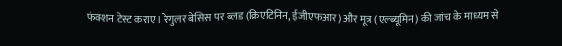फंक्शन टेस्ट कराए। रेगुलर बेसिस पर ब्लड (क्रिएटिनिन, ईजीएफआर) और मूत्र (एल्ब्यूमिन) की जांच के माध्यम से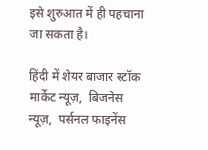इसे शुरुआत में ही पहचाना जा सकता है।

हिंदी में शेयर बाजार स्टॉक मार्केट न्यूज़,  बिजनेस न्यूज़,  पर्सनल फाइनेंस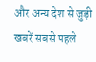और अन्य देश से जुड़ी खबरें सबसे पहले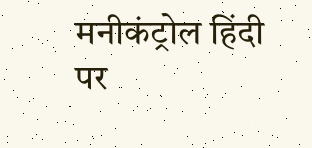मनीकंट्रोल हिंदी पर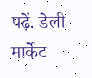पढ़ें. डेली मार्केट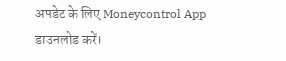अपडेट के लिए Moneycontrol App  डाउनलोड करें।